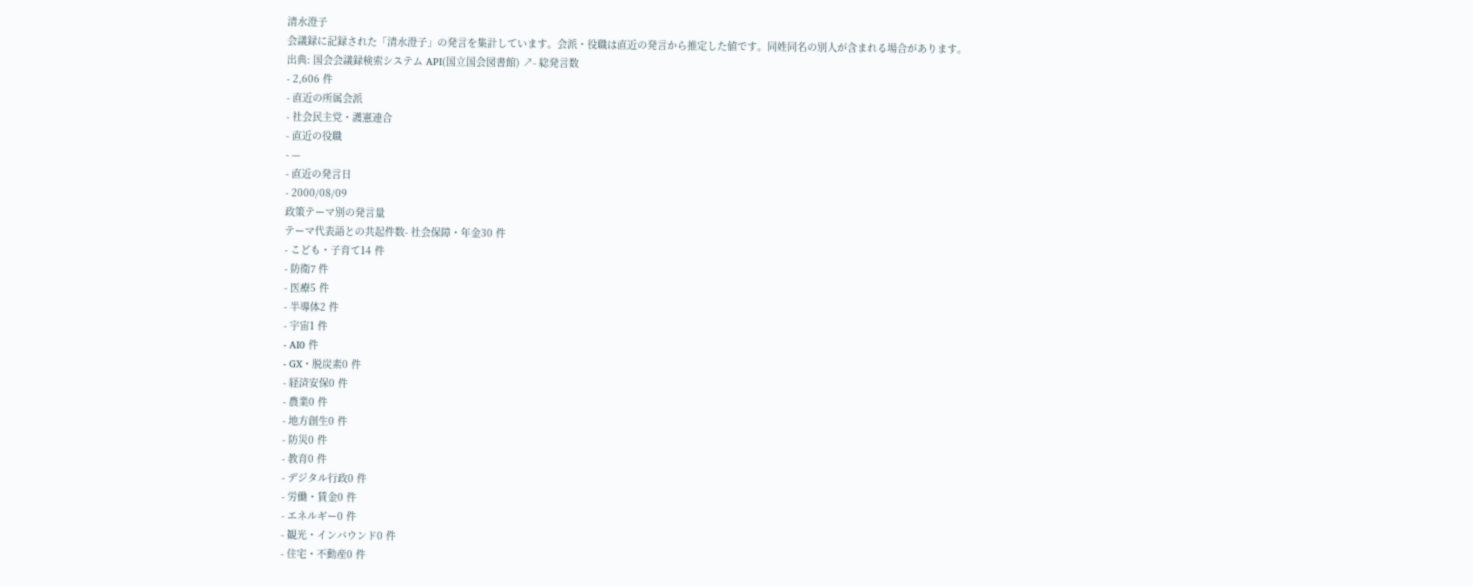清水澄子
会議録に記録された「清水澄子」の発言を集計しています。会派・役職は直近の発言から推定した値です。同姓同名の別人が含まれる場合があります。
出典: 国会会議録検索システム API(国立国会図書館) ↗- 総発言数
- 2,606 件
- 直近の所属会派
- 社会民主党・護憲連合
- 直近の役職
- —
- 直近の発言日
- 2000/08/09
政策テーマ別の発言量
テーマ代表語との共起件数- 社会保障・年金30 件
- こども・子育て14 件
- 防衛7 件
- 医療5 件
- 半導体2 件
- 宇宙1 件
- AI0 件
- GX・脱炭素0 件
- 経済安保0 件
- 農業0 件
- 地方創生0 件
- 防災0 件
- 教育0 件
- デジタル行政0 件
- 労働・賃金0 件
- エネルギー0 件
- 観光・インバウンド0 件
- 住宅・不動産0 件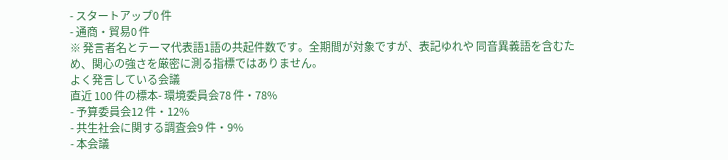- スタートアップ0 件
- 通商・貿易0 件
※ 発言者名とテーマ代表語1語の共起件数です。全期間が対象ですが、表記ゆれや 同音異義語を含むため、関心の強さを厳密に測る指標ではありません。
よく発言している会議
直近 100 件の標本- 環境委員会78 件・78%
- 予算委員会12 件・12%
- 共生社会に関する調査会9 件・9%
- 本会議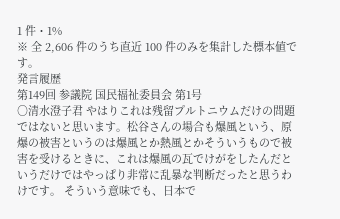1 件・1%
※ 全 2,606 件のうち直近 100 件のみを集計した標本値です。
発言履歴
第149回 参議院 国民福祉委員会 第1号
○清水澄子君 やはりこれは残留プルトニウムだけの問題ではないと思います。松谷さんの場合も爆風という、原爆の被害というのは爆風とか熱風とかそういうもので被害を受けるときに、これは爆風の瓦でけがをしたんだというだけではやっぱり非常に乱暴な判断だったと思うわけです。 そういう意味でも、日本で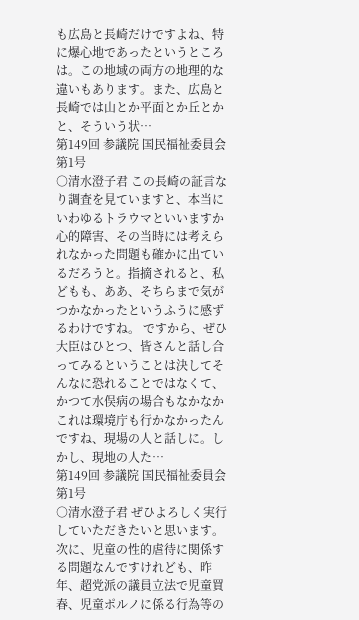も広島と長崎だけですよね、特に爆心地であったというところは。この地域の両方の地理的な違いもあります。また、広島と長崎では山とか平面とか丘とかと、そういう状…
第149回 参議院 国民福祉委員会 第1号
○清水澄子君 この長崎の証言なり調査を見ていますと、本当にいわゆるトラウマといいますか心的障害、その当時には考えられなかった問題も確かに出ているだろうと。指摘されると、私どもも、ああ、そちらまで気がつかなかったというふうに感ずるわけですね。 ですから、ぜひ大臣はひとつ、皆さんと話し合ってみるということは決してそんなに恐れることではなくて、かつて水俣病の場合もなかなかこれは環境庁も行かなかったんですね、現場の人と話しに。しかし、現地の人た…
第149回 参議院 国民福祉委員会 第1号
○清水澄子君 ぜひよろしく実行していただきたいと思います。 次に、児童の性的虐待に関係する問題なんですけれども、昨年、超党派の議員立法で児童買春、児童ポルノに係る行為等の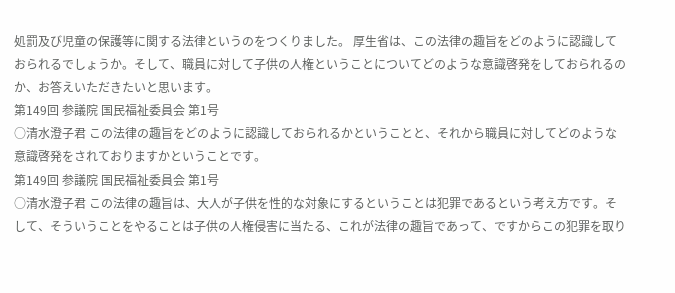処罰及び児童の保護等に関する法律というのをつくりました。 厚生省は、この法律の趣旨をどのように認識しておられるでしょうか。そして、職員に対して子供の人権ということについてどのような意識啓発をしておられるのか、お答えいただきたいと思います。
第149回 参議院 国民福祉委員会 第1号
○清水澄子君 この法律の趣旨をどのように認識しておられるかということと、それから職員に対してどのような意識啓発をされておりますかということです。
第149回 参議院 国民福祉委員会 第1号
○清水澄子君 この法律の趣旨は、大人が子供を性的な対象にするということは犯罪であるという考え方です。そして、そういうことをやることは子供の人権侵害に当たる、これが法律の趣旨であって、ですからこの犯罪を取り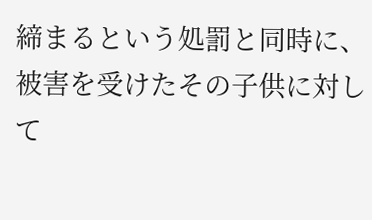締まるという処罰と同時に、被害を受けたその子供に対して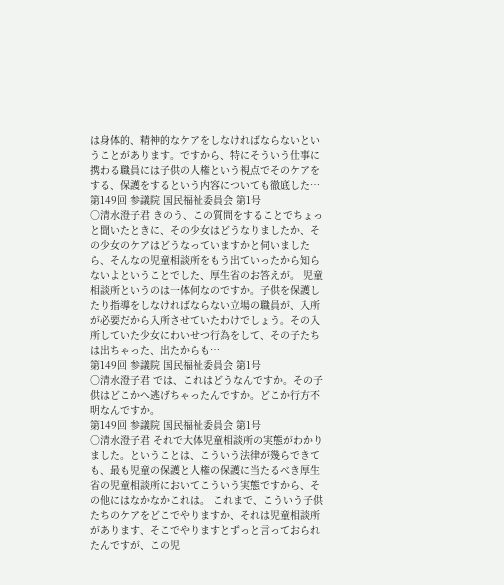は身体的、精神的なケアをしなければならないということがあります。ですから、特にそういう仕事に携わる職員には子供の人権という視点でそのケアをする、保護をするという内容についても徹底した…
第149回 参議院 国民福祉委員会 第1号
○清水澄子君 きのう、この質問をすることでちょっと聞いたときに、その少女はどうなりましたか、その少女のケアはどうなっていますかと伺いましたら、そんなの児童相談所をもう出ていったから知らないよということでした、厚生省のお答えが。 児童相談所というのは一体何なのですか。子供を保護したり指導をしなければならない立場の職員が、入所が必要だから入所させていたわけでしょう。その入所していた少女にわいせつ行為をして、その子たちは出ちゃった、出たからも…
第149回 参議院 国民福祉委員会 第1号
○清水澄子君 では、これはどうなんですか。その子供はどこかへ逃げちゃったんですか。どこか行方不明なんですか。
第149回 参議院 国民福祉委員会 第1号
○清水澄子君 それで大体児童相談所の実態がわかりました。ということは、こういう法律が幾らできても、最も児童の保護と人権の保護に当たるべき厚生省の児童相談所においてこういう実態ですから、その他にはなかなかこれは。 これまで、こういう子供たちのケアをどこでやりますか、それは児童相談所があります、そこでやりますとずっと言っておられたんですが、この児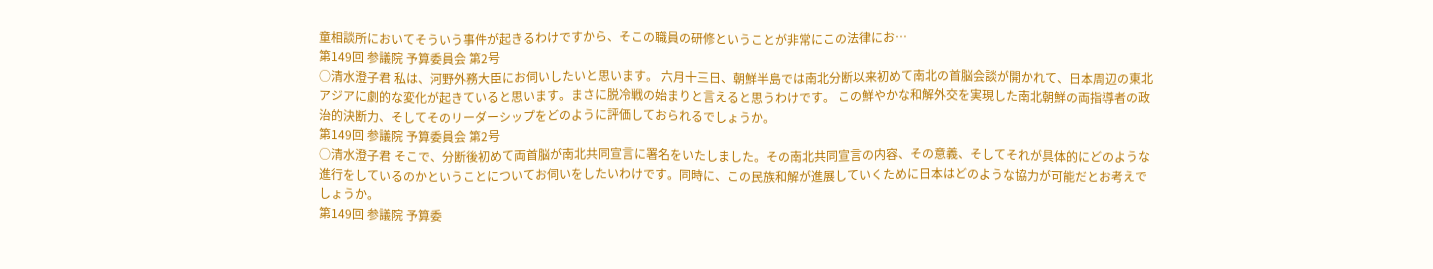童相談所においてそういう事件が起きるわけですから、そこの職員の研修ということが非常にこの法律にお…
第149回 参議院 予算委員会 第2号
○清水澄子君 私は、河野外務大臣にお伺いしたいと思います。 六月十三日、朝鮮半島では南北分断以来初めて南北の首脳会談が開かれて、日本周辺の東北アジアに劇的な変化が起きていると思います。まさに脱冷戦の始まりと言えると思うわけです。 この鮮やかな和解外交を実現した南北朝鮮の両指導者の政治的決断力、そしてそのリーダーシップをどのように評価しておられるでしょうか。
第149回 参議院 予算委員会 第2号
○清水澄子君 そこで、分断後初めて両首脳が南北共同宣言に署名をいたしました。その南北共同宣言の内容、その意義、そしてそれが具体的にどのような進行をしているのかということについてお伺いをしたいわけです。同時に、この民族和解が進展していくために日本はどのような協力が可能だとお考えでしょうか。
第149回 参議院 予算委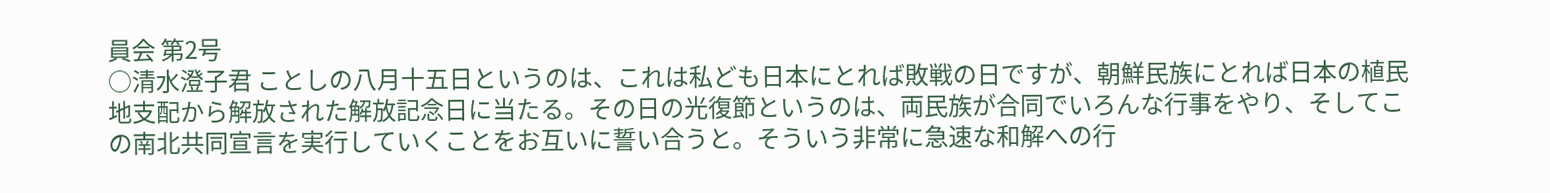員会 第2号
○清水澄子君 ことしの八月十五日というのは、これは私ども日本にとれば敗戦の日ですが、朝鮮民族にとれば日本の植民地支配から解放された解放記念日に当たる。その日の光復節というのは、両民族が合同でいろんな行事をやり、そしてこの南北共同宣言を実行していくことをお互いに誓い合うと。そういう非常に急速な和解への行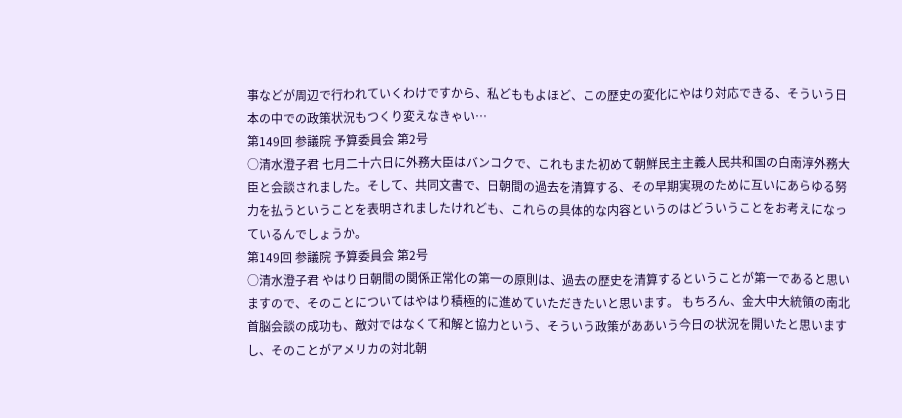事などが周辺で行われていくわけですから、私どももよほど、この歴史の変化にやはり対応できる、そういう日本の中での政策状況もつくり変えなきゃい…
第149回 参議院 予算委員会 第2号
○清水澄子君 七月二十六日に外務大臣はバンコクで、これもまた初めて朝鮮民主主義人民共和国の白南淳外務大臣と会談されました。そして、共同文書で、日朝間の過去を清算する、その早期実現のために互いにあらゆる努力を払うということを表明されましたけれども、これらの具体的な内容というのはどういうことをお考えになっているんでしょうか。
第149回 参議院 予算委員会 第2号
○清水澄子君 やはり日朝間の関係正常化の第一の原則は、過去の歴史を清算するということが第一であると思いますので、そのことについてはやはり積極的に進めていただきたいと思います。 もちろん、金大中大統領の南北首脳会談の成功も、敵対ではなくて和解と協力という、そういう政策がああいう今日の状況を開いたと思いますし、そのことがアメリカの対北朝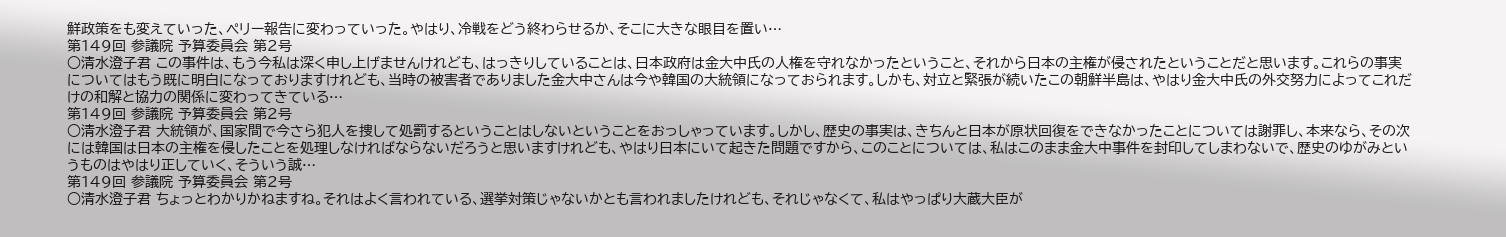鮮政策をも変えていった、ペリー報告に変わっていった。やはり、冷戦をどう終わらせるか、そこに大きな眼目を置い…
第149回 参議院 予算委員会 第2号
○清水澄子君 この事件は、もう今私は深く申し上げませんけれども、はっきりしていることは、日本政府は金大中氏の人権を守れなかったということ、それから日本の主権が侵されたということだと思います。これらの事実についてはもう既に明白になっておりますけれども、当時の被害者でありました金大中さんは今や韓国の大統領になっておられます。しかも、対立と緊張が続いたこの朝鮮半島は、やはり金大中氏の外交努力によってこれだけの和解と協力の関係に変わってきている…
第149回 参議院 予算委員会 第2号
○清水澄子君 大統領が、国家間で今さら犯人を捜して処罰するということはしないということをおっしゃっています。しかし、歴史の事実は、きちんと日本が原状回復をできなかったことについては謝罪し、本来なら、その次には韓国は日本の主権を侵したことを処理しなければならないだろうと思いますけれども、やはり日本にいて起きた問題ですから、このことについては、私はこのまま金大中事件を封印してしまわないで、歴史のゆがみというものはやはり正していく、そういう誠…
第149回 参議院 予算委員会 第2号
○清水澄子君 ちょっとわかりかねますね。それはよく言われている、選挙対策じゃないかとも言われましたけれども、それじゃなくて、私はやっぱり大蔵大臣が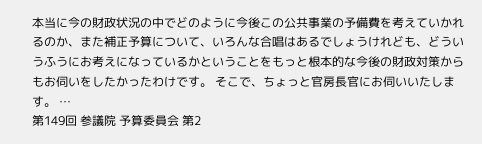本当に今の財政状況の中でどのように今後この公共事業の予備費を考えていかれるのか、また補正予算について、いろんな合唱はあるでしょうけれども、どういうふうにお考えになっているかということをもっと根本的な今後の財政対策からもお伺いをしたかったわけです。 そこで、ちょっと官房長官にお伺いいたします。 …
第149回 参議院 予算委員会 第2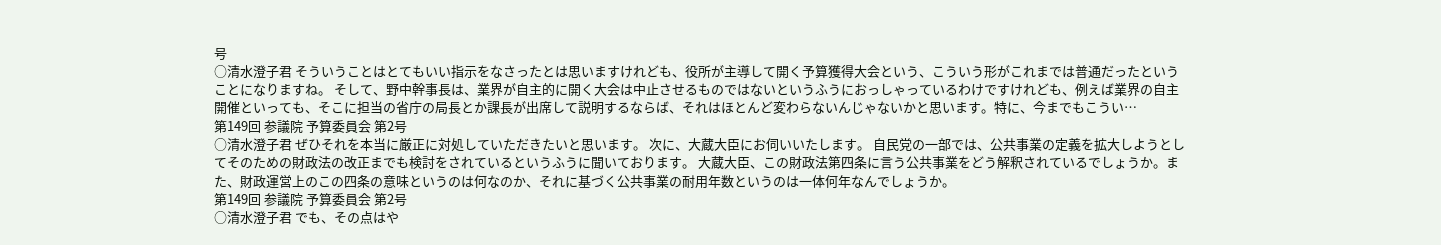号
○清水澄子君 そういうことはとてもいい指示をなさったとは思いますけれども、役所が主導して開く予算獲得大会という、こういう形がこれまでは普通だったということになりますね。 そして、野中幹事長は、業界が自主的に開く大会は中止させるものではないというふうにおっしゃっているわけですけれども、例えば業界の自主開催といっても、そこに担当の省庁の局長とか課長が出席して説明するならば、それはほとんど変わらないんじゃないかと思います。特に、今までもこうい…
第149回 参議院 予算委員会 第2号
○清水澄子君 ぜひそれを本当に厳正に対処していただきたいと思います。 次に、大蔵大臣にお伺いいたします。 自民党の一部では、公共事業の定義を拡大しようとしてそのための財政法の改正までも検討をされているというふうに聞いております。 大蔵大臣、この財政法第四条に言う公共事業をどう解釈されているでしょうか。また、財政運営上のこの四条の意味というのは何なのか、それに基づく公共事業の耐用年数というのは一体何年なんでしょうか。
第149回 参議院 予算委員会 第2号
○清水澄子君 でも、その点はや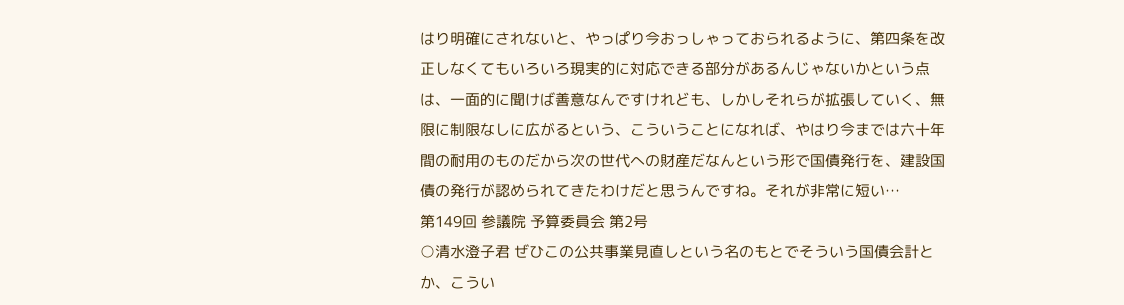はり明確にされないと、やっぱり今おっしゃっておられるように、第四条を改正しなくてもいろいろ現実的に対応できる部分があるんじゃないかという点は、一面的に聞けば善意なんですけれども、しかしそれらが拡張していく、無限に制限なしに広がるという、こういうことになれば、やはり今までは六十年間の耐用のものだから次の世代への財産だなんという形で国債発行を、建設国債の発行が認められてきたわけだと思うんですね。それが非常に短い…
第149回 参議院 予算委員会 第2号
○清水澄子君 ぜひこの公共事業見直しという名のもとでそういう国債会計とか、こうい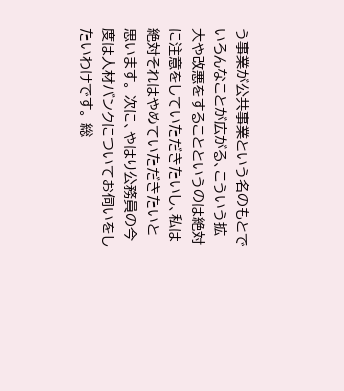う事業が公共事業という名のもとでいろんなことが広がる、こういう拡大や改悪をすることというのは絶対に注意をしていただきたいし、私は絶対それはやめていただきたいと思います。 次に、やはり公務員の今度は人材バンクについてお伺いをしたいわけです。 総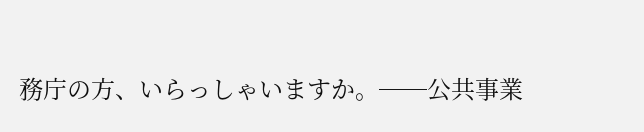務庁の方、いらっしゃいますか。──公共事業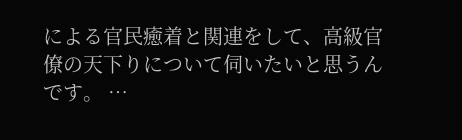による官民癒着と関連をして、高級官僚の天下りについて伺いたいと思うんです。 …